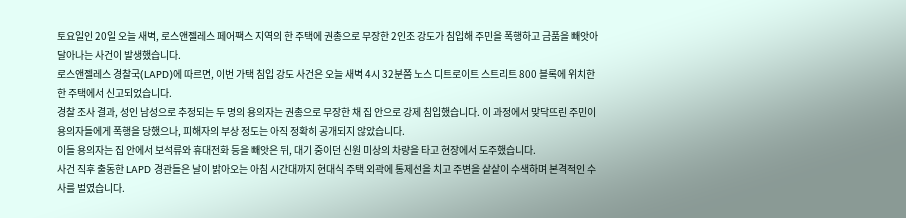토요일인 20일 오늘 새벽, 로스앤젤레스 페어팩스 지역의 한 주택에 권총으로 무장한 2인조 강도가 침입해 주민을 폭행하고 금품을 빼앗아 달아나는 사건이 발생했습니다.
로스앤젤레스 경찰국(LAPD)에 따르면, 이번 가택 침입 강도 사건은 오늘 새벽 4시 32분쯤 노스 디트로이트 스트리트 800 블록에 위치한 한 주택에서 신고되었습니다.
경찰 조사 결과, 성인 남성으로 추정되는 두 명의 용의자는 권총으로 무장한 채 집 안으로 강제 침입했습니다. 이 과정에서 맞닥뜨린 주민이 용의자들에게 폭행을 당했으나, 피해자의 부상 정도는 아직 정확히 공개되지 않았습니다.
이들 용의자는 집 안에서 보석류와 휴대전화 등을 빼앗은 뒤, 대기 중이던 신원 미상의 차량을 타고 현장에서 도주했습니다.
사건 직후 출동한 LAPD 경관들은 날이 밝아오는 아침 시간대까지 현대식 주택 외곽에 통제선을 치고 주변을 샅샅이 수색하며 본격적인 수사를 벌였습니다.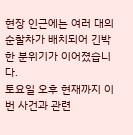현장 인근에는 여러 대의 순찰차가 배치되어 긴박한 분위기가 이어졌습니다.
토요일 오후 현재까지 이번 사건과 관련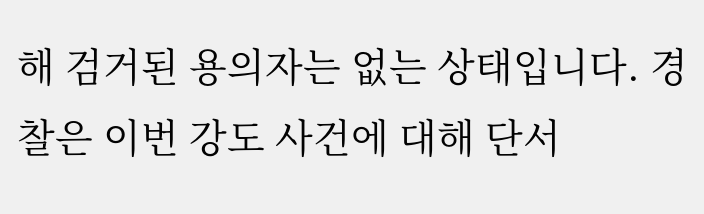해 검거된 용의자는 없는 상태입니다. 경찰은 이번 강도 사건에 대해 단서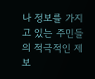나 정보를 가지고 있는 주민들의 적극적인 제보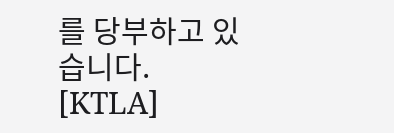를 당부하고 있습니다.
[KTLA]